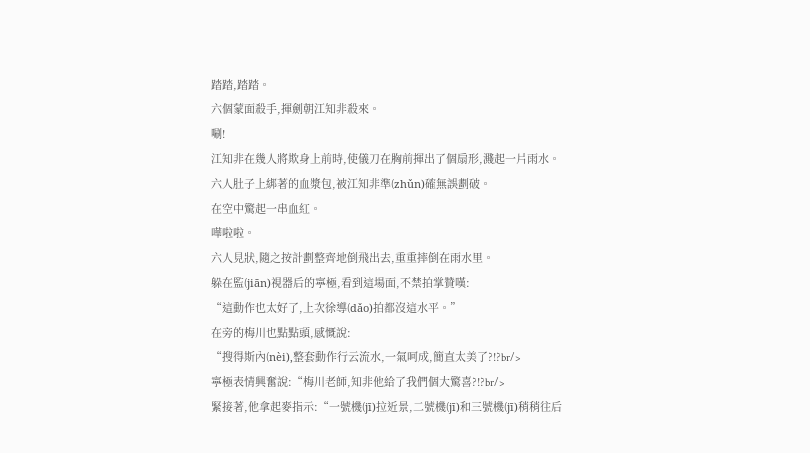踏踏,踏踏。
六個蒙面殺手,揮劍朝江知非殺來。
唰!
江知非在幾人將欺身上前時,使儀刀在胸前揮出了個扇形,濺起一片雨水。
六人肚子上綁著的血漿包,被江知非準(zhǔn)確無誤劃破。
在空中驚起一串血紅。
嘩啦啦。
六人見狀,隨之按計劃整齊地倒飛出去,重重摔倒在雨水里。
躲在監(jiān)視器后的寧極,看到這場面,不禁拍掌贊嘆:
“這動作也太好了,上次徐導(dǎo)拍都沒這水平。”
在旁的梅川也點點頭,感慨說:
“搜得斯內(nèi),整套動作行云流水,一氣呵成,簡直太美了?!?br/>
寧極表情興奮說:“梅川老師,知非他給了我們個大驚喜?!?br/>
緊接著,他拿起麥指示:“一號機(jī)拉近景,二號機(jī)和三號機(jī)稍稍往后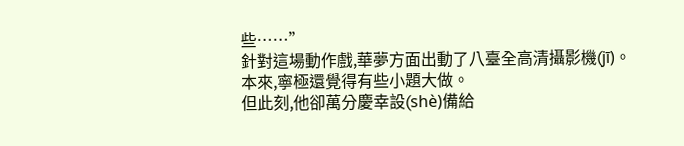些……”
針對這場動作戲,華夢方面出動了八臺全高清攝影機(jī)。
本來,寧極還覺得有些小題大做。
但此刻,他卻萬分慶幸設(shè)備給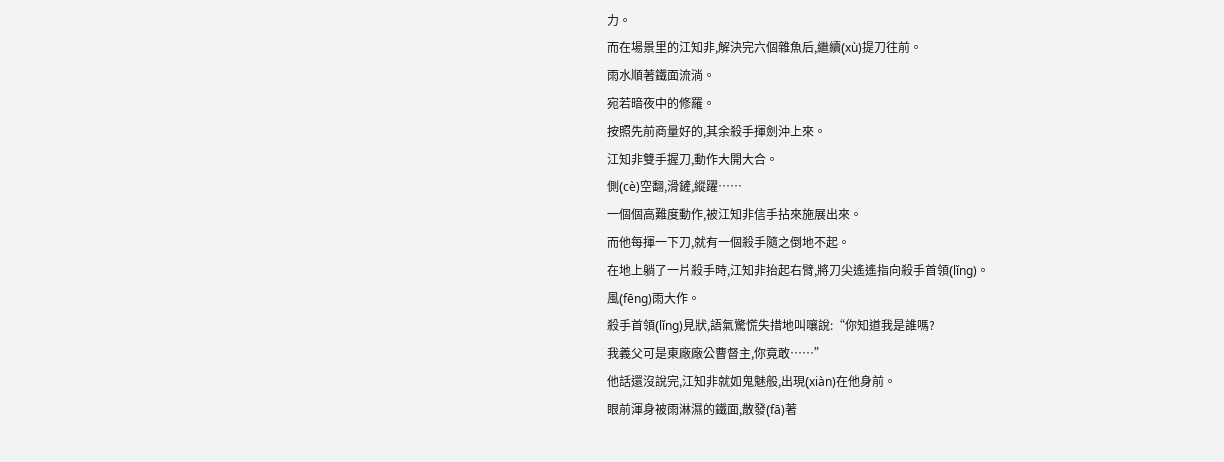力。
而在場景里的江知非,解決完六個雜魚后,繼續(xù)提刀往前。
雨水順著鐵面流淌。
宛若暗夜中的修羅。
按照先前商量好的,其余殺手揮劍沖上來。
江知非雙手握刀,動作大開大合。
側(cè)空翻,滑鏟,縱躍……
一個個高難度動作,被江知非信手拈來施展出來。
而他每揮一下刀,就有一個殺手隨之倒地不起。
在地上躺了一片殺手時,江知非抬起右臂,將刀尖遙遙指向殺手首領(lǐng)。
風(fēng)雨大作。
殺手首領(lǐng)見狀,語氣驚慌失措地叫嚷說:“你知道我是誰嗎?
我義父可是東廠廠公曹督主,你竟敢……”
他話還沒說完,江知非就如鬼魅般,出現(xiàn)在他身前。
眼前渾身被雨淋濕的鐵面,散發(fā)著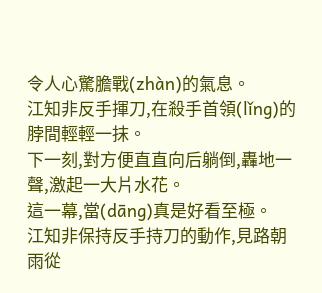令人心驚膽戰(zhàn)的氣息。
江知非反手揮刀,在殺手首領(lǐng)的脖間輕輕一抹。
下一刻,對方便直直向后躺倒,轟地一聲,激起一大片水花。
這一幕,當(dāng)真是好看至極。
江知非保持反手持刀的動作,見路朝雨從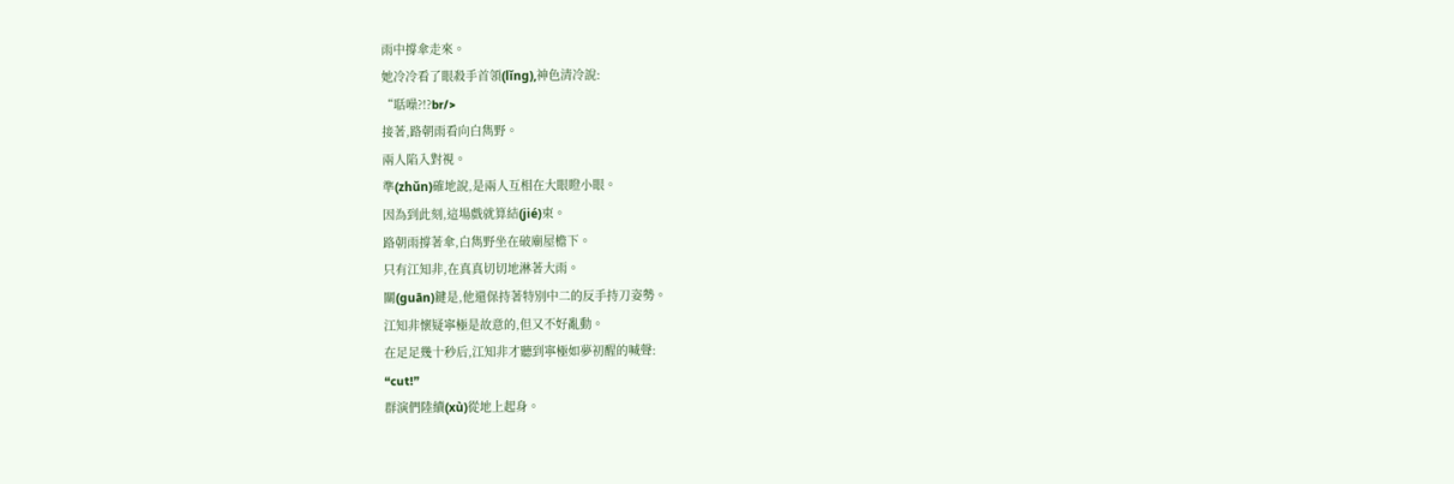雨中撐傘走來。
她冷冷看了眼殺手首領(lǐng),神色清冷說:
“聒噪?!?br/>
接著,路朝雨看向白雋野。
兩人陷入對視。
準(zhǔn)確地說,是兩人互相在大眼瞪小眼。
因為到此刻,這場戲就算結(jié)束。
路朝雨撐著傘,白雋野坐在破廟屋檐下。
只有江知非,在真真切切地淋著大雨。
關(guān)鍵是,他還保持著特別中二的反手持刀姿勢。
江知非懷疑寧極是故意的,但又不好亂動。
在足足幾十秒后,江知非才聽到寧極如夢初醒的喊聲:
“cut!”
群演們陸續(xù)從地上起身。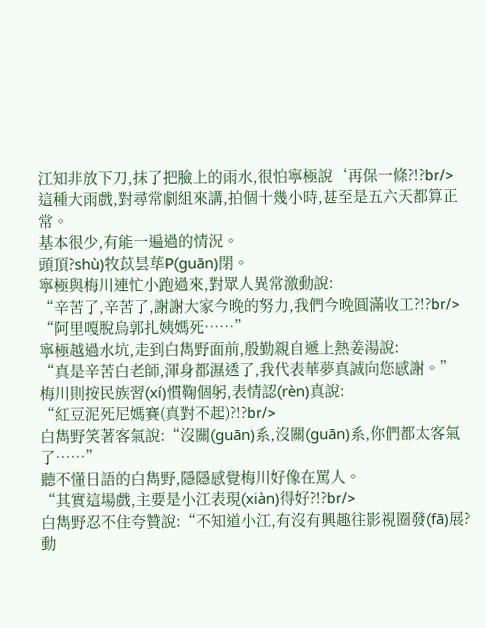江知非放下刀,抹了把臉上的雨水,很怕寧極說‘再保一條?!?br/>
這種大雨戲,對尋常劇組來講,拍個十幾小時,甚至是五六天都算正常。
基本很少,有能一遍過的情況。
頭頂?shù)牧苡昙荜P(guān)閉。
寧極與梅川連忙小跑過來,對眾人異常激動說:
“辛苦了,辛苦了,謝謝大家今晚的努力,我們今晚圓滿收工?!?br/>
“阿里嘎脫烏郭扎姨媽死……”
寧極越過水坑,走到白雋野面前,殷勤親自遞上熱姜湯說:
“真是辛苦白老師,渾身都濕透了,我代表華夢真誠向您感謝。”
梅川則按民族習(xí)慣鞠個躬,表情認(rèn)真說:
“紅豆泥死尼媽賽(真對不起)?!?br/>
白雋野笑著客氣說:“沒關(guān)系,沒關(guān)系,你們都太客氣了……”
聽不懂日語的白雋野,隱隱感覺梅川好像在罵人。
“其實這場戲,主要是小江表現(xiàn)得好?!?br/>
白雋野忍不住夸贊說:“不知道小江,有沒有興趣往影視圈發(fā)展?
動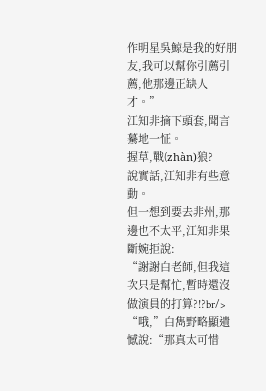作明星吳鯨是我的好朋友,我可以幫你引薦引薦,他那邊正缺人才。”
江知非摘下頭套,聞言驀地一怔。
握草,戰(zhàn)狼?
說實話,江知非有些意動。
但一想到要去非州,那邊也不太平,江知非果斷婉拒說:
“謝謝白老師,但我這次只是幫忙,暫時還沒做演員的打算?!?br/>
“哦,”白雋野略顯遺憾說:“那真太可惜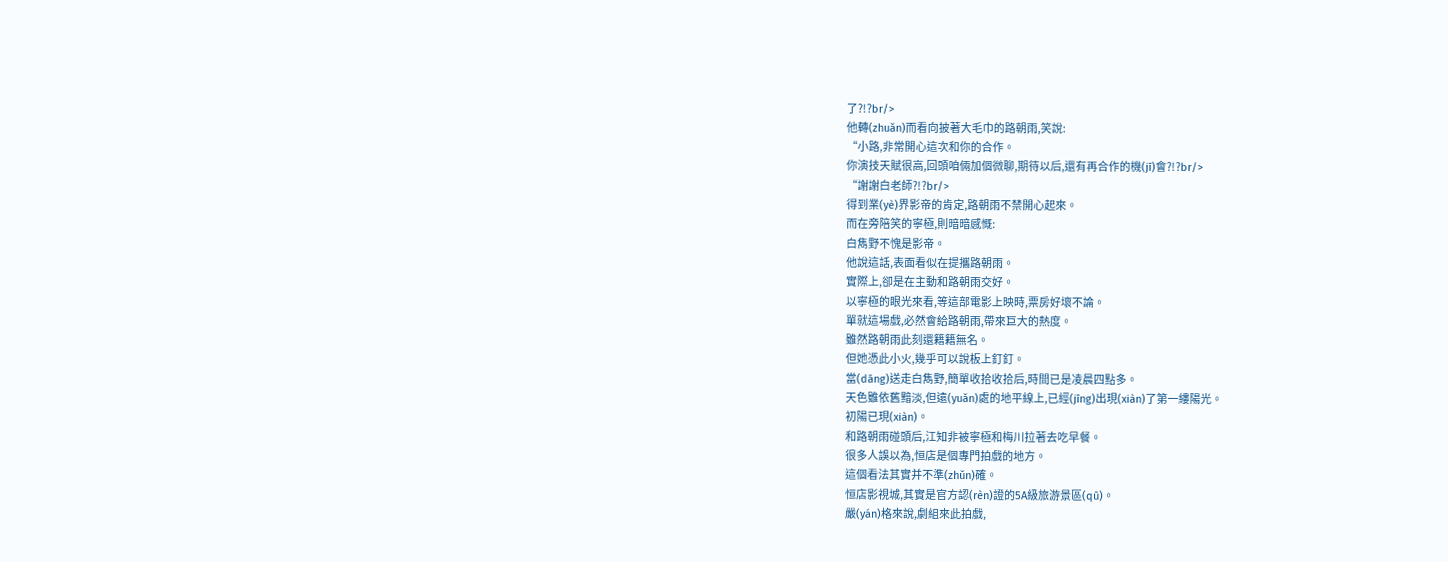了?!?br/>
他轉(zhuǎn)而看向披著大毛巾的路朝雨,笑說:
“小路,非常開心這次和你的合作。
你演技天賦很高,回頭咱倆加個微聊,期待以后,還有再合作的機(jī)會?!?br/>
“謝謝白老師?!?br/>
得到業(yè)界影帝的肯定,路朝雨不禁開心起來。
而在旁陪笑的寧極,則暗暗感慨:
白雋野不愧是影帝。
他說這話,表面看似在提攜路朝雨。
實際上,卻是在主動和路朝雨交好。
以寧極的眼光來看,等這部電影上映時,票房好壞不論。
單就這場戲,必然會給路朝雨,帶來巨大的熱度。
雖然路朝雨此刻還籍籍無名。
但她憑此小火,幾乎可以說板上釘釘。
當(dāng)送走白雋野,簡單收拾收拾后,時間已是凌晨四點多。
天色雖依舊黯淡,但遠(yuǎn)處的地平線上,已經(jīng)出現(xiàn)了第一縷陽光。
初陽已現(xiàn)。
和路朝雨碰頭后,江知非被寧極和梅川拉著去吃早餐。
很多人誤以為,恒店是個專門拍戲的地方。
這個看法其實并不準(zhǔn)確。
恒店影視城,其實是官方認(rèn)證的5A級旅游景區(qū)。
嚴(yán)格來說,劇組來此拍戲,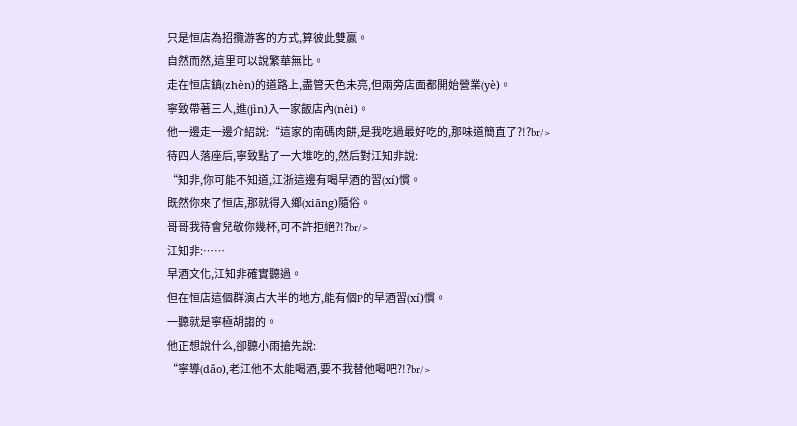只是恒店為招攬游客的方式,算彼此雙贏。
自然而然,這里可以說繁華無比。
走在恒店鎮(zhèn)的道路上,盡管天色未亮,但兩旁店面都開始營業(yè)。
寧致帶著三人,進(jìn)入一家飯店內(nèi)。
他一邊走一邊介紹說:“這家的南碼肉餅,是我吃過最好吃的,那味道簡直了?!?br/>
待四人落座后,寧致點了一大堆吃的,然后對江知非說:
“知非,你可能不知道,江浙這邊有喝早酒的習(xí)慣。
既然你來了恒店,那就得入鄉(xiāng)隨俗。
哥哥我待會兒敬你幾杯,可不許拒絕?!?br/>
江知非:……
早酒文化,江知非確實聽過。
但在恒店這個群演占大半的地方,能有個P的早酒習(xí)慣。
一聽就是寧極胡謅的。
他正想說什么,卻聽小雨搶先說:
“寧導(dǎo),老江他不太能喝酒,要不我替他喝吧?!?br/>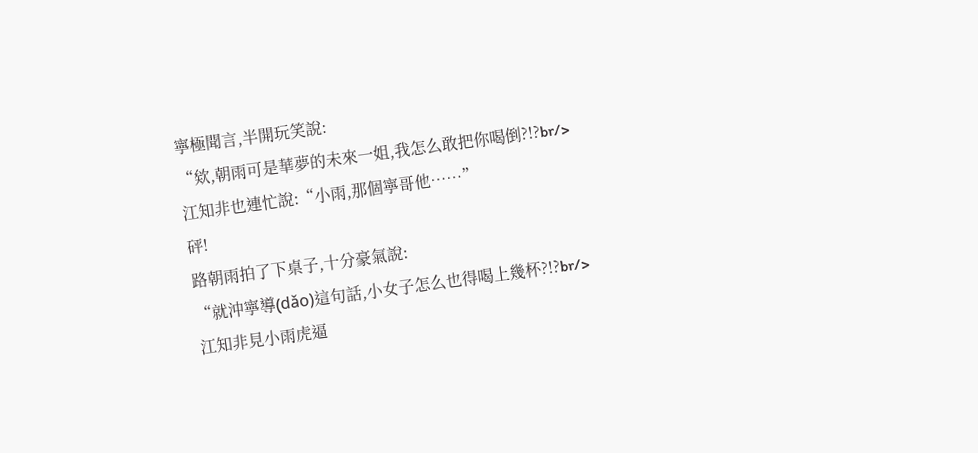寧極聞言,半開玩笑說:
“欸,朝雨可是華夢的未來一姐,我怎么敢把你喝倒?!?br/>
江知非也連忙說:“小雨,那個寧哥他……”
砰!
路朝雨拍了下桌子,十分豪氣說:
“就沖寧導(dǎo)這句話,小女子怎么也得喝上幾杯?!?br/>
江知非見小雨虎逼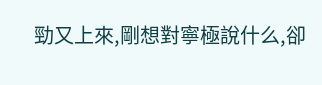勁又上來,剛想對寧極說什么,卻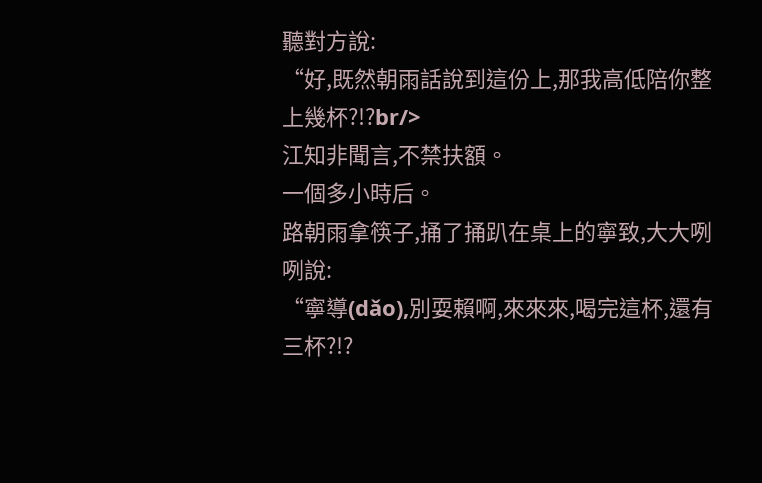聽對方說:
“好,既然朝雨話說到這份上,那我高低陪你整上幾杯?!?br/>
江知非聞言,不禁扶額。
一個多小時后。
路朝雨拿筷子,捅了捅趴在桌上的寧致,大大咧咧說:
“寧導(dǎo),別耍賴啊,來來來,喝完這杯,還有三杯?!?